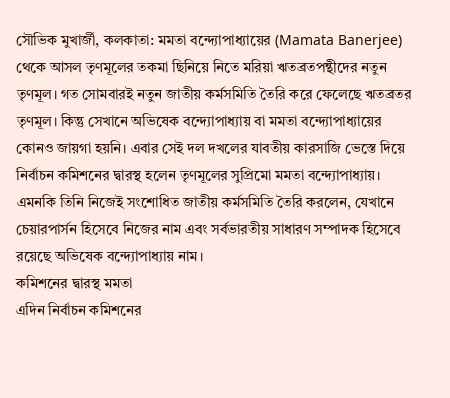সৌভিক মুখার্জী, কলকাতা: মমতা বন্দ্যোপাধ্যায়ের (Mamata Banerjee) থেকে আসল তৃণমূলের তকমা ছিনিয়ে নিতে মরিয়া ঋতব্রতপন্থীদের নতুন তৃণমূল। গত সোমবারই নতুন জাতীয় কর্মসমিতি তৈরি করে ফেলেছে ঋতব্রতর তৃণমূল। কিন্তু সেখানে অভিষেক বন্দ্যোপাধ্যায় বা মমতা বন্দ্যোপাধ্যায়ের কোনও জায়গা হয়নি। এবার সেই দল দখলের যাবতীয় কারসাজি ভেস্তে দিয়ে নির্বাচন কমিশনের দ্বারস্থ হলেন তৃণমূলের সুপ্রিমো মমতা বন্দ্যোপাধ্যায়। এমনকি তিনি নিজেই সংশোধিত জাতীয় কর্মসমিতি তৈরি করলেন, যেখানে চেয়ারপার্সন হিসেবে নিজের নাম এবং সর্বভারতীয় সাধারণ সম্পাদক হিসেবে রয়েছে অভিষেক বন্দ্যোপাধ্যায় নাম।
কমিশনের দ্বারস্থ মমতা
এদিন নির্বাচন কমিশনের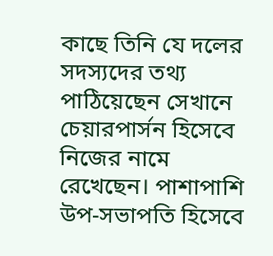কাছে তিনি যে দলের সদস্যদের তথ্য পাঠিয়েছেন সেখানে চেয়ারপার্সন হিসেবে নিজের নামে রেখেছেন। পাশাপাশি উপ-সভাপতি হিসেবে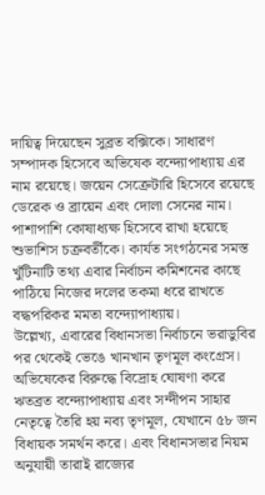দায়িত্ব দিয়েছেন সুব্রত বক্সিকে। সাধারণ সম্পাদক হিসেবে অভিষেক বন্দ্যোপাধ্যায় এর নাম রয়েছে। জয়েন সেক্রেটারি হিসেবে রয়েছে ডেরেক ও ব্রায়েন এবং দোলা সেনের নাম। পাশাপাশি কোষাধ্যক্ষ হিসেবে রাখা হয়েছে শুভাশিস চক্রবর্তীকে। কার্যত সংগঠনের সমস্ত খুঁটিনাটি তথ্য এবার নির্বাচন কমিশনের কাছে পাঠিয়ে নিজের দলের তকমা ধরে রাখতে বদ্ধপরিকর মমতা বন্দ্যোপাধ্যায়।
উল্লেখ্য, এবারের বিধানসভা নির্বাচনে ভরাডুবির পর থেকেই ভেঙে খানখান তৃণমূল কংগ্রেস। অভিষেকের বিরুদ্ধে বিদ্রোহ ঘোষণা করে ঋতব্রত বন্দ্যোপাধ্যায় এবং সন্দীপন সাহার নেতৃত্বে তৈরি হয় নব্য তৃণমূল, যেখানে ৫৮ জন বিধায়ক সমর্থন করে। এবং বিধানসভার নিয়ম অনুযায়ী তারাই রাজ্যের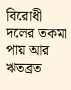বিরোধী দলের তকমা পায় আর ঋতব্রত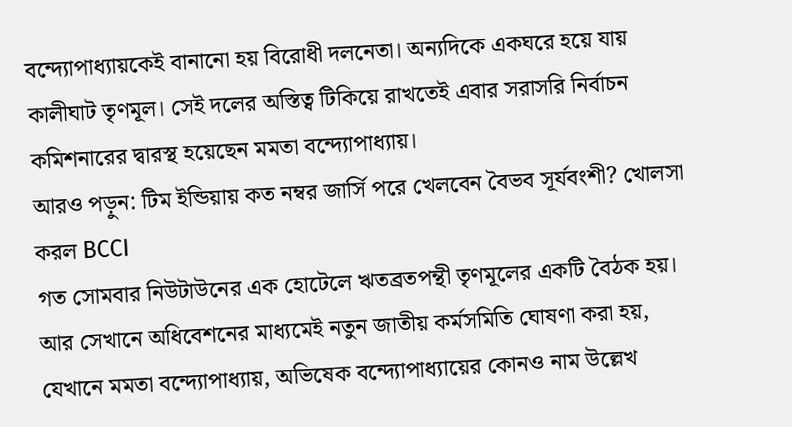বন্দ্যোপাধ্যায়কেই বানানো হয় বিরোধী দলনেতা। অন্যদিকে একঘরে হয়ে যায় কালীঘাট তৃণমূল। সেই দলের অস্তিত্ব টিকিয়ে রাখতেই এবার সরাসরি নির্বাচন কমিশনারের দ্বারস্থ হয়েছেন মমতা বন্দ্যোপাধ্যায়।
আরও পড়ুন: টিম ইন্ডিয়ায় কত নম্বর জার্সি পরে খেলবেন বৈভব সূর্যবংশী? খোলসা করল BCCI
গত সোমবার নিউটাউনের এক হোটেলে ঋতব্রতপন্থী তৃণমূলের একটি বৈঠক হয়। আর সেখানে অধিবেশনের মাধ্যমেই নতুন জাতীয় কর্মসমিতি ঘোষণা করা হয়, যেখানে মমতা বন্দ্যোপাধ্যায়, অভিষেক বন্দ্যোপাধ্যায়ের কোনও নাম উল্লেখ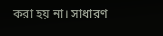করা হয় না। সাধারণ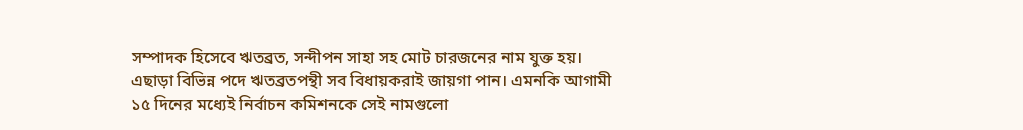সম্পাদক হিসেবে ঋতব্রত, সন্দীপন সাহা সহ মোট চারজনের নাম যুক্ত হয়। এছাড়া বিভিন্ন পদে ঋতব্রতপন্থী সব বিধায়করাই জায়গা পান। এমনকি আগামী ১৫ দিনের মধ্যেই নির্বাচন কমিশনকে সেই নামগুলো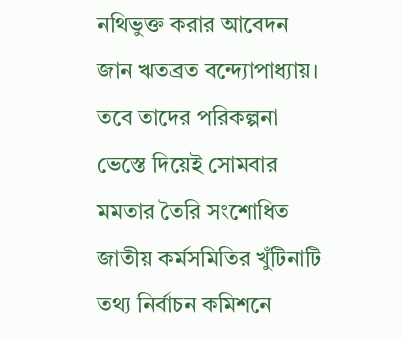নথিভুক্ত করার আবেদন জান ঋতব্রত বন্দ্যোপাধ্যায়। তবে তাদের পরিকল্পনা ভেস্তে দিয়েই সোমবার মমতার তৈরি সংশোধিত জাতীয় কর্মসমিতির খুঁটিনাটি তথ্য নির্বাচন কমিশনে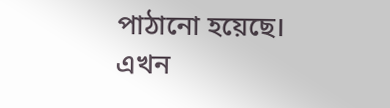পাঠানো হয়েছে। এখন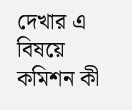দেখার এ বিষয়ে কমিশন কী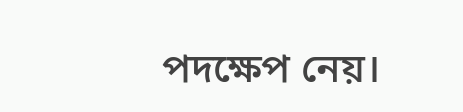পদক্ষেপ নেয়।